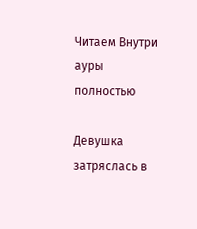Читаем Внутри ауры полностью

Девушка затряслась в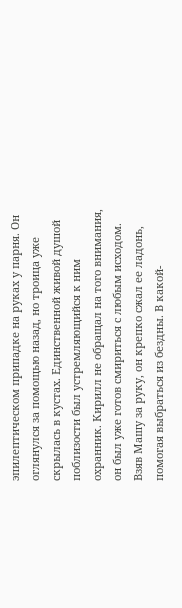эпилептическом припадке на руках у парня. Он оглянулся за помощью назад, но троица уже скрылась в кустах. Единственной живой душой поблизости был устремляющийся к ним охранник. Кирилл не обращал на того внимания, он был уже готов смириться с любым исходом. Взяв Машу за руку, он крепко сжал ее ладонь, помогая выбраться из бездны. В какой-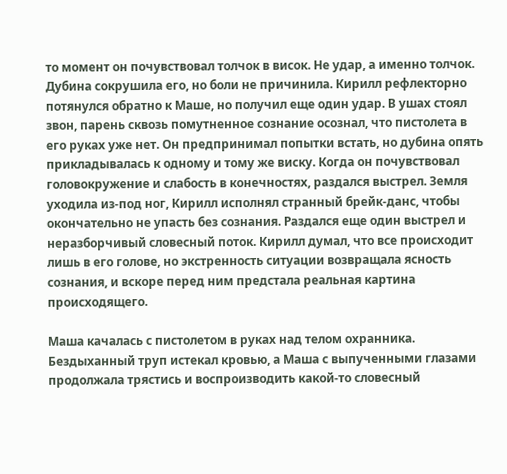то момент он почувствовал толчок в висок. Не удар, а именно толчок. Дубина сокрушила его, но боли не причинила. Кирилл рефлекторно потянулся обратно к Маше, но получил еще один удар. В ушах стоял звон, парень сквозь помутненное сознание осознал, что пистолета в его руках уже нет. Он предпринимал попытки встать, но дубина опять прикладывалась к одному и тому же виску. Когда он почувствовал головокружение и слабость в конечностях, раздался выстрел. Земля уходила из-под ног, Кирилл исполнял странный брейк-данс, чтобы окончательно не упасть без сознания. Раздался еще один выстрел и неразборчивый словесный поток. Кирилл думал, что все происходит лишь в его голове, но экстренность ситуации возвращала ясность сознания, и вскоре перед ним предстала реальная картина происходящего.

Маша качалась с пистолетом в руках над телом охранника. Бездыханный труп истекал кровью, а Маша с выпученными глазами продолжала трястись и воспроизводить какой-то словесный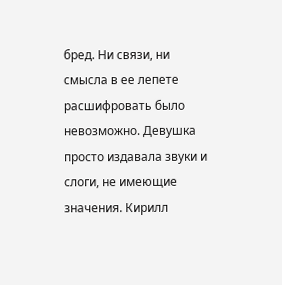бред. Ни связи, ни смысла в ее лепете расшифровать было невозможно. Девушка просто издавала звуки и слоги, не имеющие значения. Кирилл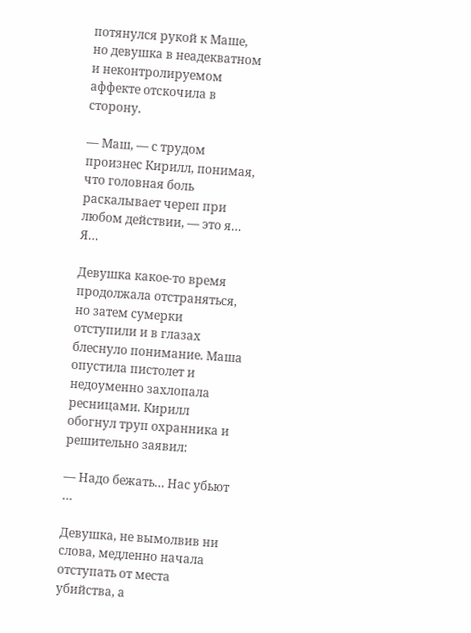потянулся рукой к Маше, но девушка в неадекватном и неконтролируемом аффекте отскочила в сторону.

— Маш, — с трудом произнес Кирилл, понимая, что головная боль раскалывает череп при любом действии, — это я… Я…

Девушка какое-то время продолжала отстраняться, но затем сумерки отступили и в глазах блеснуло понимание. Маша опустила пистолет и недоуменно захлопала ресницами. Кирилл обогнул труп охранника и решительно заявил:

— Надо бежать… Нас убьют …

Девушка, не вымолвив ни слова, медленно начала отступать от места убийства, а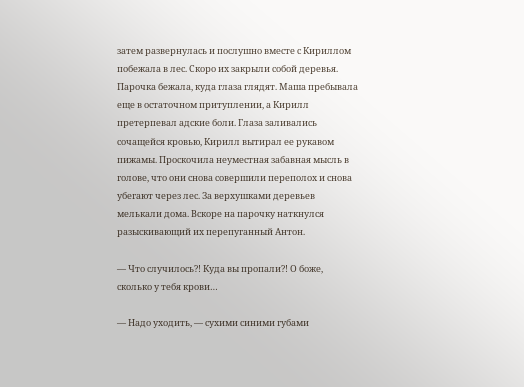затем развернулась и послушно вместе с Кириллом побежала в лес. Скоро их закрыли собой деревья. Парочка бежала, куда глаза глядят. Маша пребывала еще в остаточном притуплении, а Кирилл претерпевал адские боли. Глаза заливались сочащейся кровью, Кирилл вытирал ее рукавом пижамы. Проскочила неуместная забавная мысль в голове, что они снова совершили переполох и снова убегают через лес. За верхушками деревьев мелькали дома. Вскоре на парочку наткнулся разыскивающий их перепуганный Антон.

— Что случилось?! Куда вы пропали?! О боже, сколько у тебя крови…

— Надо уходить, — сухими синими губами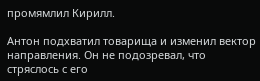промямлил Кирилл.

Антон подхватил товарища и изменил вектор направления. Он не подозревал, что стряслось с его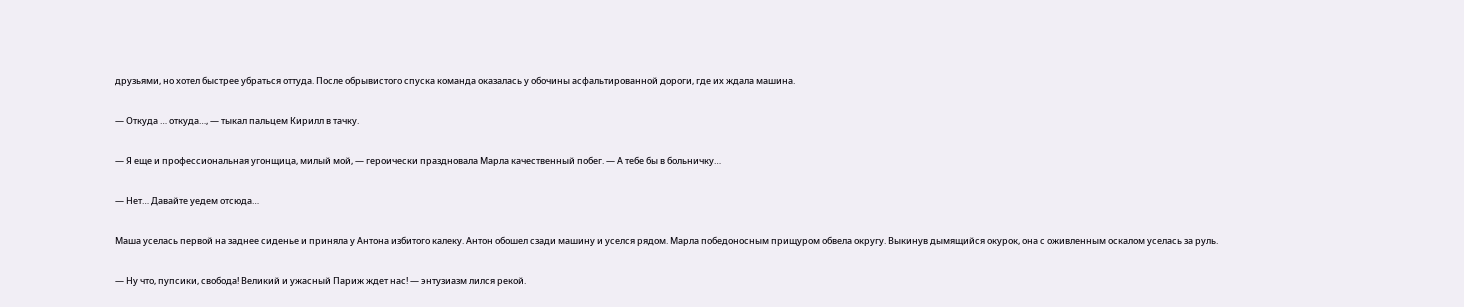друзьями, но хотел быстрее убраться оттуда. После обрывистого спуска команда оказалась у обочины асфальтированной дороги, где их ждала машина.

— Откуда … откуда…, — тыкал пальцем Кирилл в тачку.

— Я еще и профессиональная угонщица, милый мой, — героически праздновала Марла качественный побег. — А тебе бы в больничку…

— Нет… Давайте уедем отсюда…

Маша уселась первой на заднее сиденье и приняла у Антона избитого калеку. Антон обошел сзади машину и уселся рядом. Марла победоносным прищуром обвела округу. Выкинув дымящийся окурок, она с оживленным оскалом уселась за руль.

— Ну что, пупсики, свобода! Великий и ужасный Париж ждет нас! — энтузиазм лился рекой.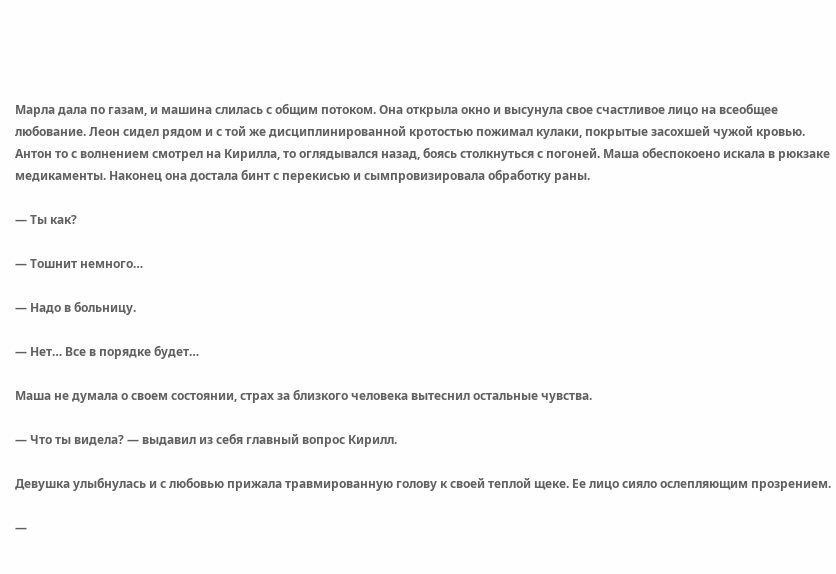Марла дала по газам, и машина слилась с общим потоком. Она открыла окно и высунула свое счастливое лицо на всеобщее любование. Леон сидел рядом и с той же дисциплинированной кротостью пожимал кулаки, покрытые засохшей чужой кровью. Антон то с волнением смотрел на Кирилла, то оглядывался назад, боясь столкнуться с погоней. Маша обеспокоено искала в рюкзаке медикаменты. Наконец она достала бинт с перекисью и сымпровизировала обработку раны.

— Ты как?

— Тошнит немного…

— Надо в больницу.

— Нет… Все в порядке будет…

Маша не думала о своем состоянии, страх за близкого человека вытеснил остальные чувства.

— Что ты видела? — выдавил из себя главный вопрос Кирилл.

Девушка улыбнулась и с любовью прижала травмированную голову к своей теплой щеке. Ее лицо сияло ослепляющим прозрением.

—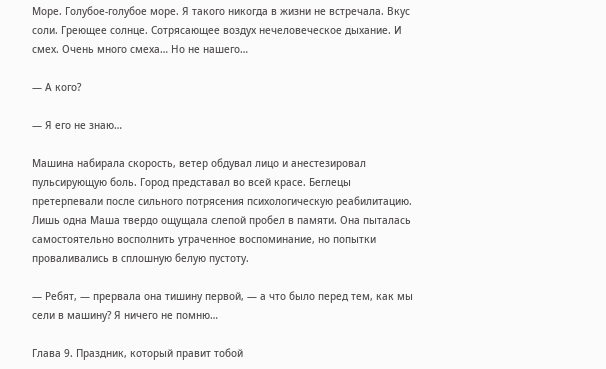Море. Голубое-голубое море. Я такого никогда в жизни не встречала. Вкус соли. Греющее солнце. Сотрясающее воздух нечеловеческое дыхание. И смех. Очень много смеха… Но не нашего…

— А кого?

— Я его не знаю…

Машина набирала скорость, ветер обдувал лицо и анестезировал пульсирующую боль. Город представал во всей красе. Беглецы претерпевали после сильного потрясения психологическую реабилитацию. Лишь одна Маша твердо ощущала слепой пробел в памяти. Она пыталась самостоятельно восполнить утраченное воспоминание, но попытки проваливались в сплошную белую пустоту.

— Ребят, — прервала она тишину первой, — а что было перед тем, как мы сели в машину? Я ничего не помню…

Глава 9. Праздник, который правит тобой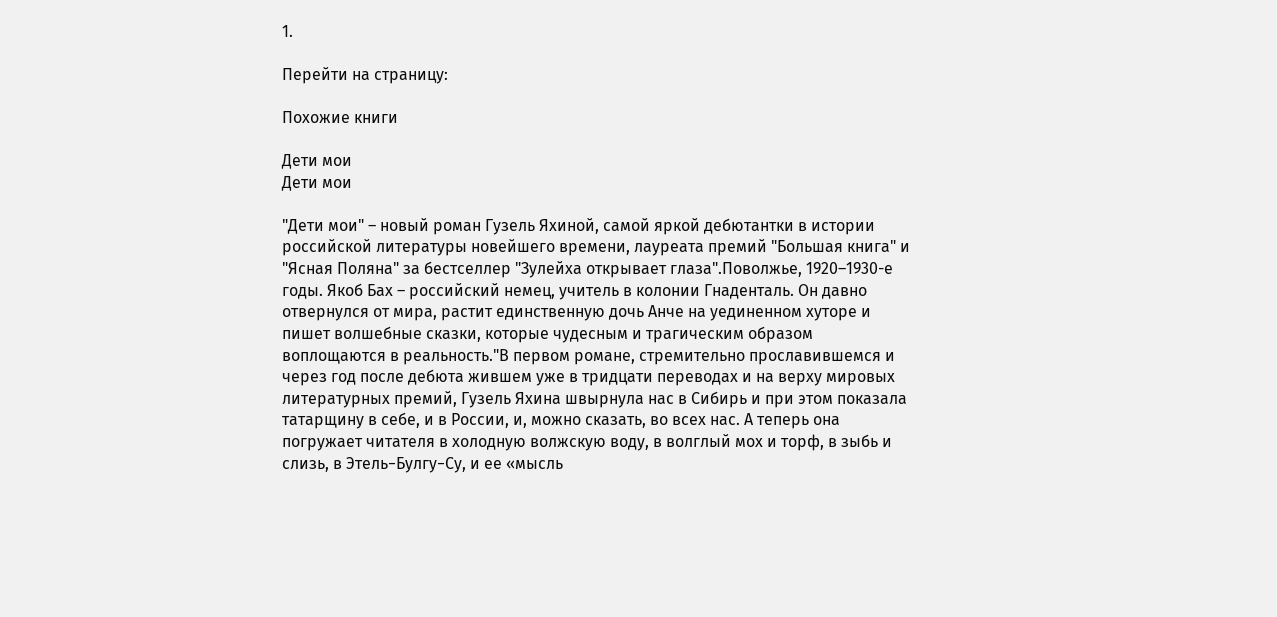1.

Перейти на страницу:

Похожие книги

Дети мои
Дети мои

"Дети мои" – новый роман Гузель Яхиной, самой яркой дебютантки в истории российской литературы новейшего времени, лауреата премий "Большая книга" и "Ясная Поляна" за бестселлер "Зулейха открывает глаза".Поволжье, 1920–1930-е годы. Якоб Бах – российский немец, учитель в колонии Гнаденталь. Он давно отвернулся от мира, растит единственную дочь Анче на уединенном хуторе и пишет волшебные сказки, которые чудесным и трагическим образом воплощаются в реальность."В первом романе, стремительно прославившемся и через год после дебюта жившем уже в тридцати переводах и на верху мировых литературных премий, Гузель Яхина швырнула нас в Сибирь и при этом показала татарщину в себе, и в России, и, можно сказать, во всех нас. А теперь она погружает читателя в холодную волжскую воду, в волглый мох и торф, в зыбь и слизь, в Этель−Булгу−Су, и ее «мысль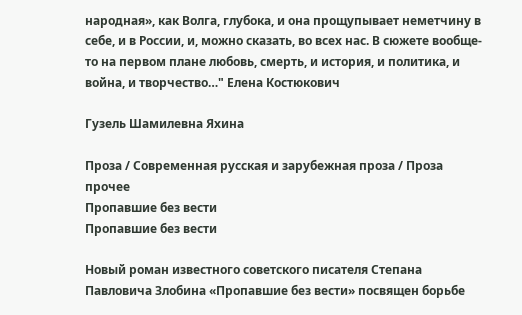народная», как Волга, глубока, и она прощупывает неметчину в себе, и в России, и, можно сказать, во всех нас. В сюжете вообще-то на первом плане любовь, смерть, и история, и политика, и война, и творчество…" Елена Костюкович

Гузель Шамилевна Яхина

Проза / Современная русская и зарубежная проза / Проза прочее
Пропавшие без вести
Пропавшие без вести

Новый роман известного советского писателя Степана Павловича Злобина «Пропавшие без вести» посвящен борьбе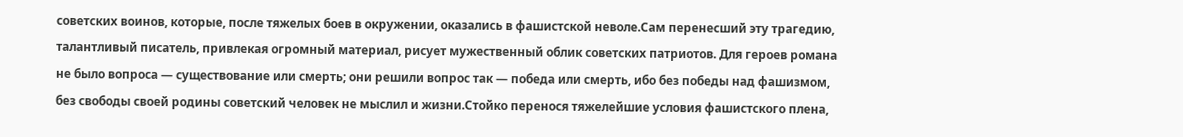советских воинов, которые, после тяжелых боев в окружении, оказались в фашистской неволе.Сам перенесший эту трагедию, талантливый писатель, привлекая огромный материал, рисует мужественный облик советских патриотов. Для героев романа не было вопроса — существование или смерть; они решили вопрос так — победа или смерть, ибо без победы над фашизмом, без свободы своей родины советский человек не мыслил и жизни.Стойко перенося тяжелейшие условия фашистского плена,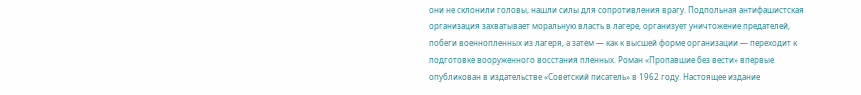они не склонили головы, нашли силы для сопротивления врагу. Подпольная антифашистская организация захватывает моральную власть в лагере, организует уничтожение предателей, побеги военнопленных из лагеря, а затем — как к высшей форме организации — переходит к подготовке вооруженного восстания пленных. Роман «Пропавшие без вести» впервые опубликован в издательстве «Советский писатель» в 1962 году. Настоящее издание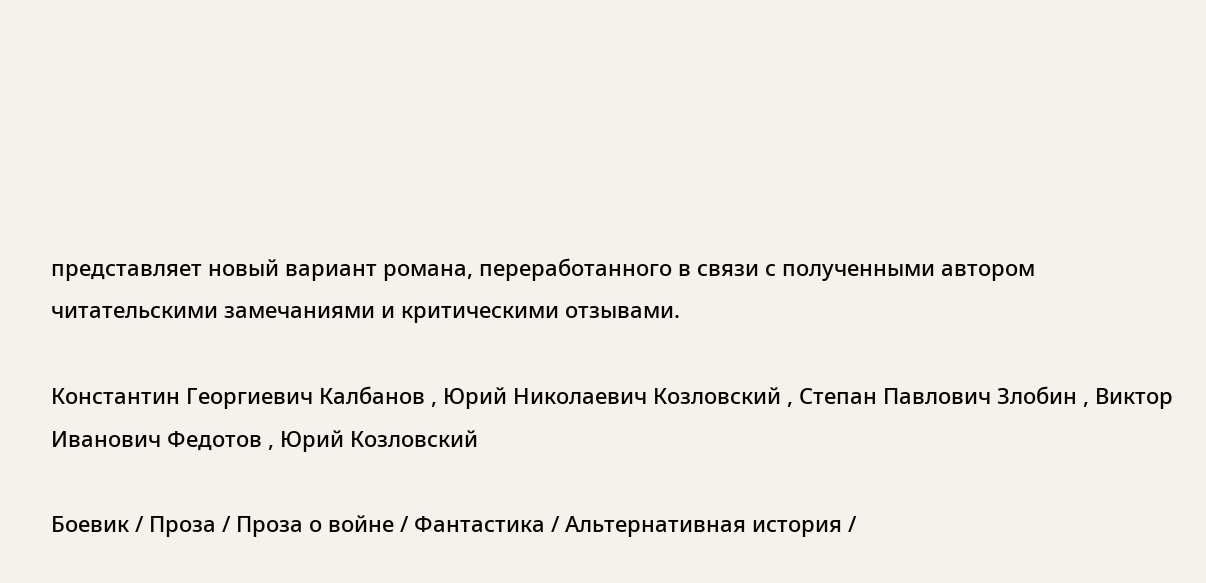представляет новый вариант романа, переработанного в связи с полученными автором читательскими замечаниями и критическими отзывами.

Константин Георгиевич Калбанов , Юрий Николаевич Козловский , Степан Павлович Злобин , Виктор Иванович Федотов , Юрий Козловский

Боевик / Проза / Проза о войне / Фантастика / Альтернативная история /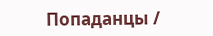Попаданцы /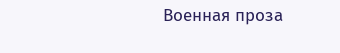Военная проза